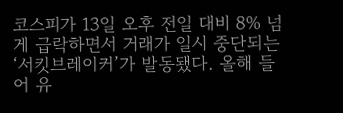코스피가 13일 오후 전일 대비 8% 넘게 급락하면서 거래가 일시 중단되는 ‘서킷브레이커’가 발동됐다. 올해 들어 유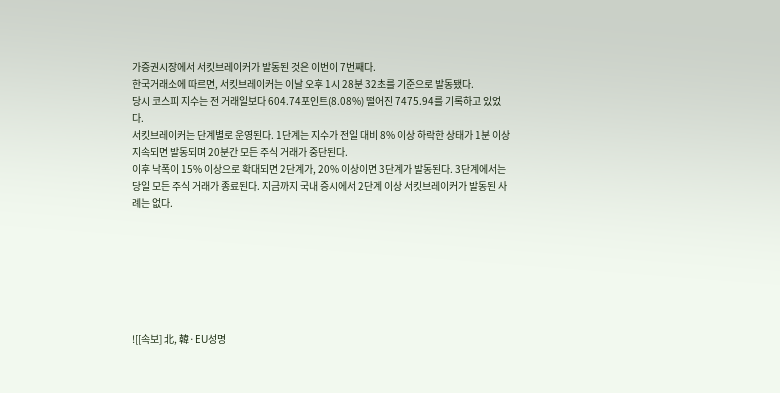가증권시장에서 서킷브레이커가 발동된 것은 이번이 7번째다.
한국거래소에 따르면, 서킷브레이커는 이날 오후 1시 28분 32초를 기준으로 발동됐다.
당시 코스피 지수는 전 거래일보다 604.74포인트(8.08%) 떨어진 7475.94를 기록하고 있었다.
서킷브레이커는 단계별로 운영된다. 1단계는 지수가 전일 대비 8% 이상 하락한 상태가 1분 이상 지속되면 발동되며 20분간 모든 주식 거래가 중단된다.
이후 낙폭이 15% 이상으로 확대되면 2단계가, 20% 이상이면 3단계가 발동된다. 3단계에서는 당일 모든 주식 거래가 종료된다. 지금까지 국내 증시에서 2단계 이상 서킷브레이커가 발동된 사례는 없다.







![[속보] 北, 韓·EU성명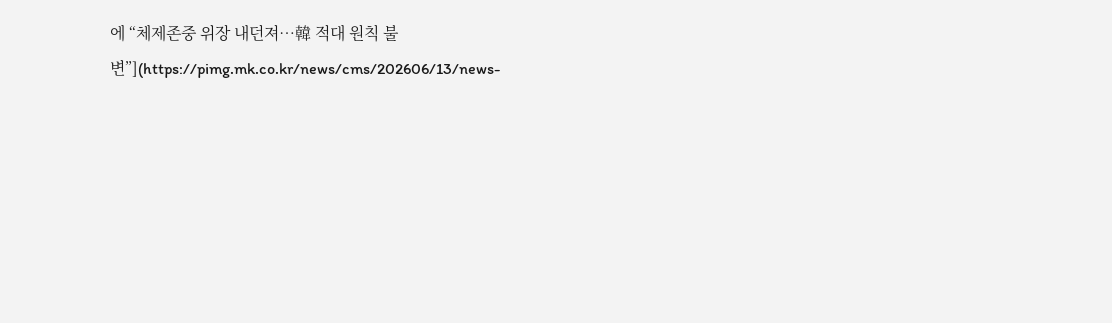에 “체제존중 위장 내던져…韓 적대 원칙 불변”](https://pimg.mk.co.kr/news/cms/202606/13/news-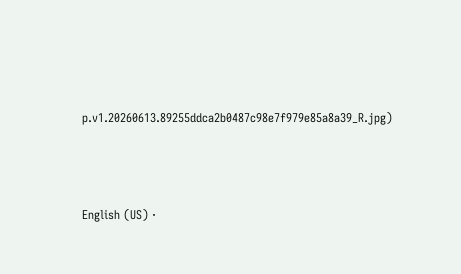p.v1.20260613.89255ddca2b0487c98e7f979e85a8a39_R.jpg)




English (US) ·